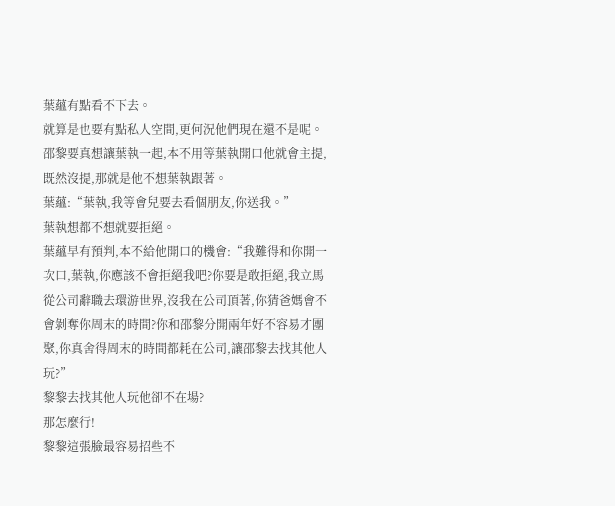葉蘊有點看不下去。
就算是也要有點私人空間,更何況他們現在還不是呢。邵黎要真想讓葉執一起,本不用等葉執開口他就會主提,既然沒提,那就是他不想葉執跟著。
葉蘊:“葉執,我等會兒要去看個朋友,你送我。”
葉執想都不想就要拒絕。
葉蘊早有預判,本不給他開口的機會:“我難得和你開一次口,葉執,你應該不會拒絕我吧?你要是敢拒絕,我立馬從公司辭職去環游世界,沒我在公司頂著,你猜爸媽會不會剝奪你周末的時間?你和邵黎分開兩年好不容易才團聚,你真舍得周末的時間都耗在公司,讓邵黎去找其他人玩?”
黎黎去找其他人玩他卻不在場?
那怎麼行!
黎黎這張臉最容易招些不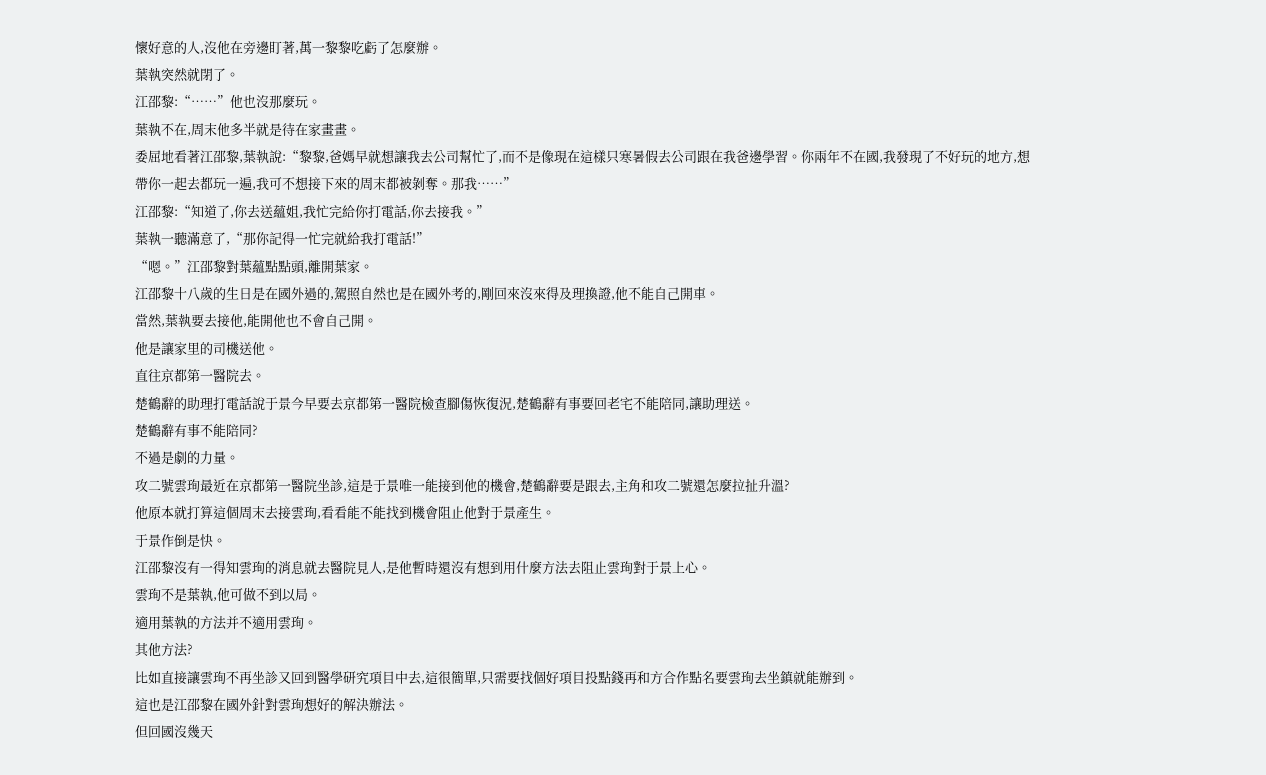懷好意的人,沒他在旁邊盯著,萬一黎黎吃虧了怎麼辦。
葉執突然就閉了。
江邵黎:“……”他也沒那麼玩。
葉執不在,周末他多半就是待在家畫畫。
委屈地看著江邵黎,葉執說:“黎黎,爸媽早就想讓我去公司幫忙了,而不是像現在這樣只寒暑假去公司跟在我爸邊學習。你兩年不在國,我發現了不好玩的地方,想帶你一起去都玩一遍,我可不想接下來的周末都被剝奪。那我……”
江邵黎:“知道了,你去送蘊姐,我忙完給你打電話,你去接我。”
葉執一聽滿意了,“那你記得一忙完就給我打電話!”
“嗯。”江邵黎對葉蘊點點頭,離開葉家。
江邵黎十八歲的生日是在國外過的,駕照自然也是在國外考的,剛回來沒來得及理換證,他不能自己開車。
當然,葉執要去接他,能開他也不會自己開。
他是讓家里的司機送他。
直往京都第一醫院去。
楚鶴辭的助理打電話說于景今早要去京都第一醫院檢查腳傷恢復況,楚鶴辭有事要回老宅不能陪同,讓助理送。
楚鶴辭有事不能陪同?
不過是劇的力量。
攻二號雲珣最近在京都第一醫院坐診,這是于景唯一能接到他的機會,楚鶴辭要是跟去,主角和攻二號還怎麼拉扯升溫?
他原本就打算這個周末去接雲珣,看看能不能找到機會阻止他對于景產生。
于景作倒是快。
江邵黎沒有一得知雲珣的消息就去醫院見人,是他暫時還沒有想到用什麼方法去阻止雲珣對于景上心。
雲珣不是葉執,他可做不到以局。
適用葉執的方法并不適用雲珣。
其他方法?
比如直接讓雲珣不再坐診又回到醫學研究項目中去,這很簡單,只需要找個好項目投點錢再和方合作點名要雲珣去坐鎮就能辦到。
這也是江邵黎在國外針對雲珣想好的解決辦法。
但回國沒幾天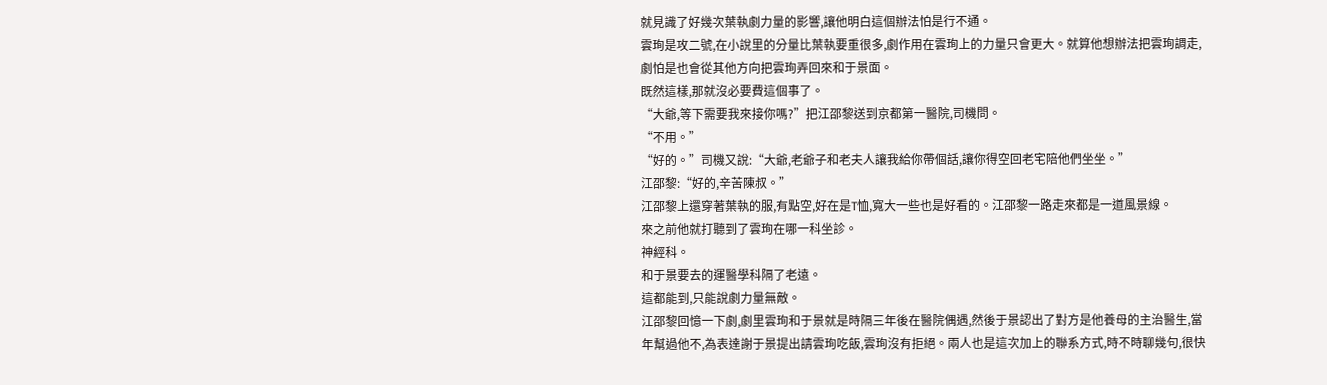就見識了好幾次葉執劇力量的影響,讓他明白這個辦法怕是行不通。
雲珣是攻二號,在小說里的分量比葉執要重很多,劇作用在雲珣上的力量只會更大。就算他想辦法把雲珣調走,劇怕是也會從其他方向把雲珣弄回來和于景面。
既然這樣,那就沒必要費這個事了。
“大爺,等下需要我來接你嗎?”把江邵黎送到京都第一醫院,司機問。
“不用。”
“好的。”司機又說:“大爺,老爺子和老夫人讓我給你帶個話,讓你得空回老宅陪他們坐坐。”
江邵黎:“好的,辛苦陳叔。”
江邵黎上還穿著葉執的服,有點空,好在是T恤,寬大一些也是好看的。江邵黎一路走來都是一道風景線。
來之前他就打聽到了雲珣在哪一科坐診。
神經科。
和于景要去的運醫學科隔了老遠。
這都能到,只能說劇力量無敵。
江邵黎回憶一下劇,劇里雲珣和于景就是時隔三年後在醫院偶遇,然後于景認出了對方是他養母的主治醫生,當年幫過他不,為表達謝于景提出請雲珣吃飯,雲珣沒有拒絕。兩人也是這次加上的聯系方式,時不時聊幾句,很快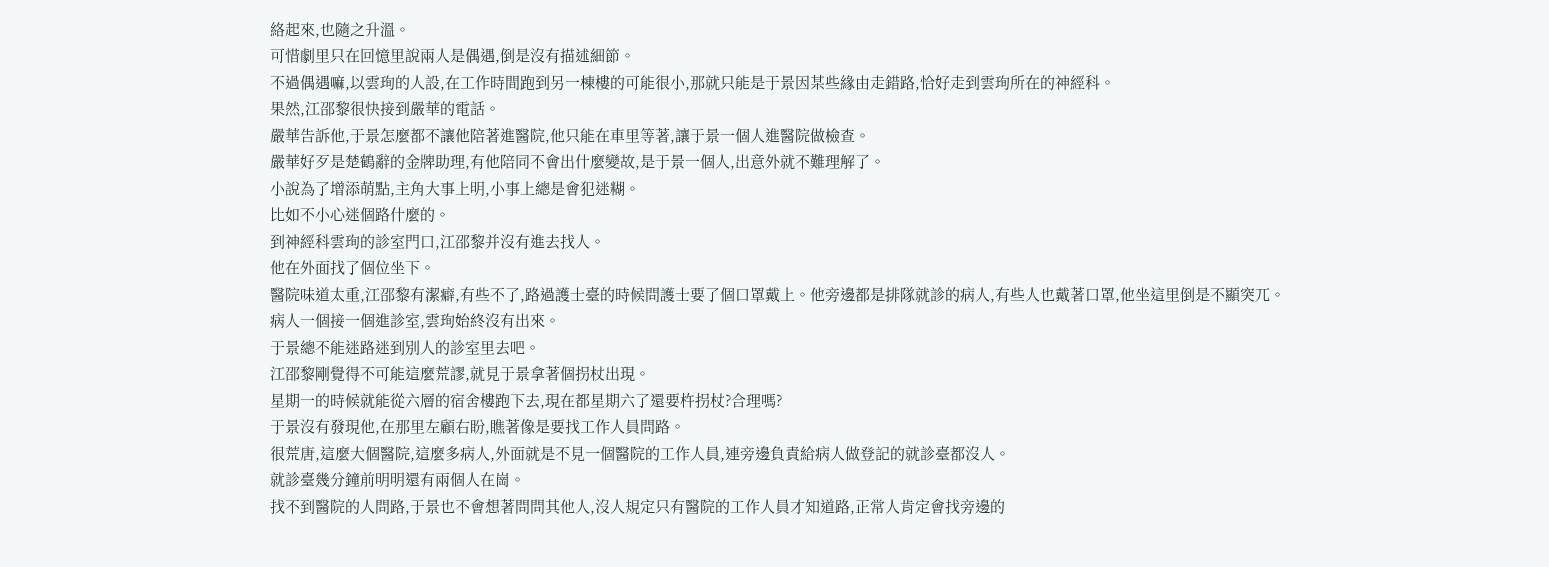絡起來,也隨之升溫。
可惜劇里只在回憶里說兩人是偶遇,倒是沒有描述細節。
不過偶遇嘛,以雲珣的人設,在工作時間跑到另一棟樓的可能很小,那就只能是于景因某些緣由走錯路,恰好走到雲珣所在的神經科。
果然,江邵黎很快接到嚴華的電話。
嚴華告訴他,于景怎麼都不讓他陪著進醫院,他只能在車里等著,讓于景一個人進醫院做檢查。
嚴華好歹是楚鶴辭的金牌助理,有他陪同不會出什麼變故,是于景一個人,出意外就不難理解了。
小說為了增添萌點,主角大事上明,小事上總是會犯迷糊。
比如不小心迷個路什麼的。
到神經科雲珣的診室門口,江邵黎并沒有進去找人。
他在外面找了個位坐下。
醫院味道太重,江邵黎有潔癖,有些不了,路過護士臺的時候問護士要了個口罩戴上。他旁邊都是排隊就診的病人,有些人也戴著口罩,他坐這里倒是不顯突兀。
病人一個接一個進診室,雲珣始終沒有出來。
于景總不能迷路迷到別人的診室里去吧。
江邵黎剛覺得不可能這麼荒謬,就見于景拿著個拐杖出現。
星期一的時候就能從六層的宿舍樓跑下去,現在都星期六了還要杵拐杖?合理嗎?
于景沒有發現他,在那里左顧右盼,瞧著像是要找工作人員問路。
很荒唐,這麼大個醫院,這麼多病人,外面就是不見一個醫院的工作人員,連旁邊負責給病人做登記的就診臺都沒人。
就診臺幾分鐘前明明還有兩個人在崗。
找不到醫院的人問路,于景也不會想著問問其他人,沒人規定只有醫院的工作人員才知道路,正常人肯定會找旁邊的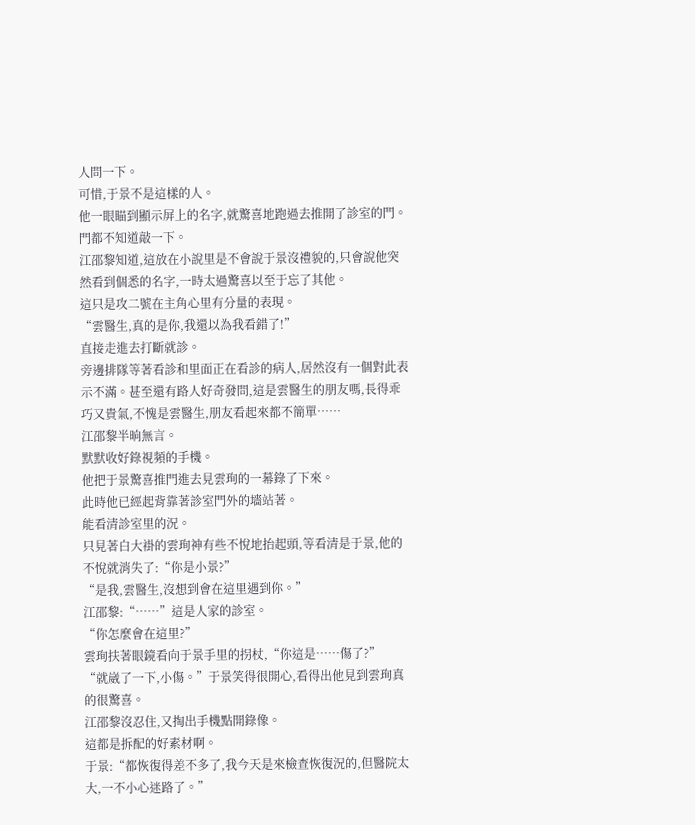人問一下。
可惜,于景不是這樣的人。
他一眼瞄到顯示屏上的名字,就驚喜地跑過去推開了診室的門。
門都不知道敲一下。
江邵黎知道,這放在小說里是不會說于景沒禮貌的,只會說他突然看到個悉的名字,一時太過驚喜以至于忘了其他。
這只是攻二號在主角心里有分量的表現。
“雲醫生,真的是你,我還以為我看錯了!”
直接走進去打斷就診。
旁邊排隊等著看診和里面正在看診的病人,居然沒有一個對此表示不滿。甚至還有路人好奇發問,這是雲醫生的朋友嗎,長得乖巧又貴氣,不愧是雲醫生,朋友看起來都不簡單……
江邵黎半晌無言。
默默收好錄視頻的手機。
他把于景驚喜推門進去見雲珣的一幕錄了下來。
此時他已經起背靠著診室門外的墻站著。
能看清診室里的況。
只見著白大褂的雲珣神有些不悅地抬起頭,等看清是于景,他的不悅就消失了:“你是小景?”
“是我,雲醫生,沒想到會在這里遇到你。”
江邵黎:“……”這是人家的診室。
“你怎麼會在這里?”
雲珣扶著眼鏡看向于景手里的拐杖,“你這是……傷了?”
“就崴了一下,小傷。”于景笑得很開心,看得出他見到雲珣真的很驚喜。
江邵黎沒忍住,又掏出手機點開錄像。
這都是拆配的好素材啊。
于景:“都恢復得差不多了,我今天是來檢查恢復況的,但醫院太大,一不小心迷路了。”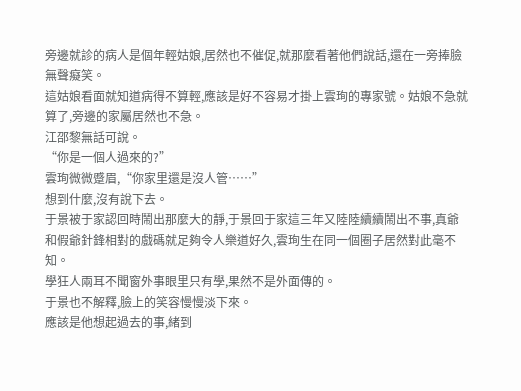旁邊就診的病人是個年輕姑娘,居然也不催促,就那麼看著他們說話,還在一旁捧臉無聲癡笑。
這姑娘看面就知道病得不算輕,應該是好不容易才掛上雲珣的專家號。姑娘不急就算了,旁邊的家屬居然也不急。
江邵黎無話可說。
“你是一個人過來的?”
雲珣微微蹙眉,“你家里還是沒人管……”
想到什麼,沒有說下去。
于景被于家認回時鬧出那麼大的靜,于景回于家這三年又陸陸續續鬧出不事,真爺和假爺針鋒相對的戲碼就足夠令人樂道好久,雲珣生在同一個圈子居然對此毫不知。
學狂人兩耳不聞窗外事眼里只有學,果然不是外面傳的。
于景也不解釋,臉上的笑容慢慢淡下來。
應該是他想起過去的事,緒到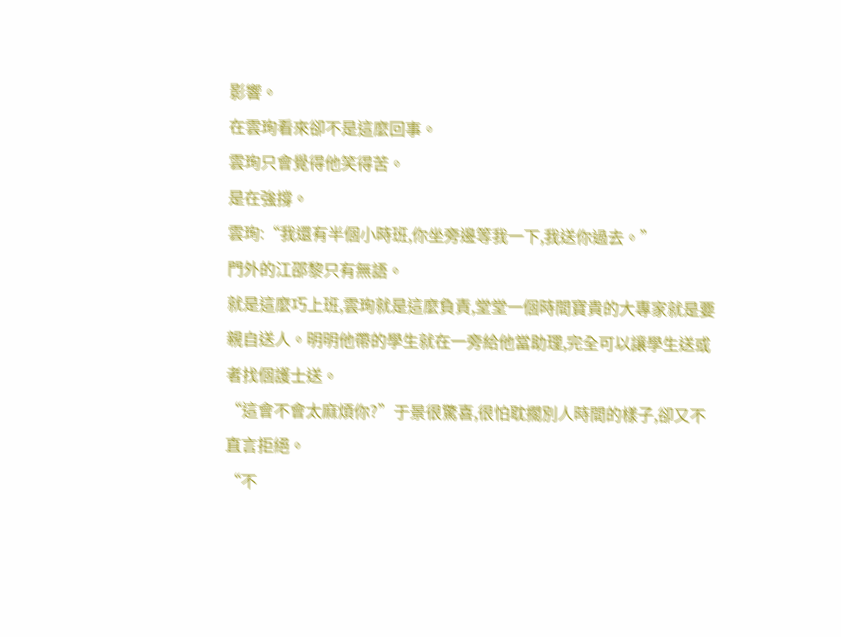影響。
在雲珣看來卻不是這麼回事。
雲珣只會覺得他笑得苦。
是在強撐。
雲珣:“我還有半個小時班,你坐旁邊等我一下,我送你過去。”
門外的江邵黎只有無語。
就是這麼巧上班,雲珣就是這麼負責,堂堂一個時間寶貴的大專家就是要親自送人。明明他帶的學生就在一旁給他當助理,完全可以讓學生送或者找個護士送。
“這會不會太麻煩你?”于景很驚喜,很怕耽擱別人時間的樣子,卻又不直言拒絕。
“不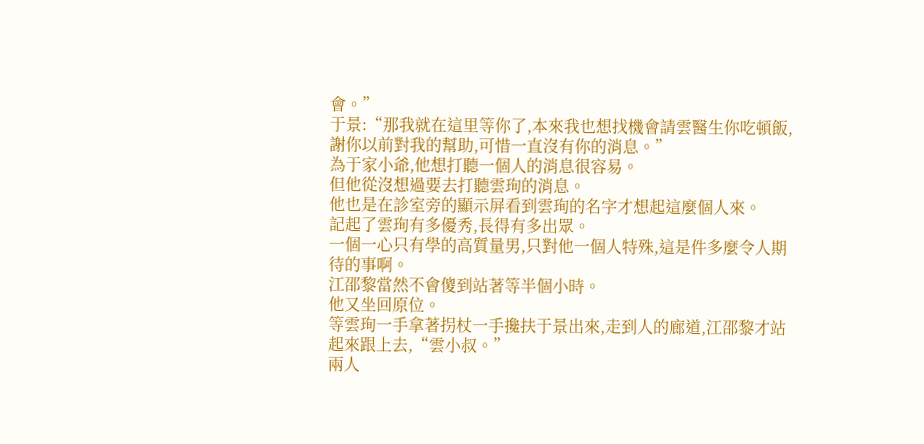會。”
于景:“那我就在這里等你了,本來我也想找機會請雲醫生你吃頓飯,謝你以前對我的幫助,可惜一直沒有你的消息。”
為于家小爺,他想打聽一個人的消息很容易。
但他從沒想過要去打聽雲珣的消息。
他也是在診室旁的顯示屏看到雲珣的名字才想起這麼個人來。
記起了雲珣有多優秀,長得有多出眾。
一個一心只有學的高質量男,只對他一個人特殊,這是件多麼令人期待的事啊。
江邵黎當然不會傻到站著等半個小時。
他又坐回原位。
等雲珣一手拿著拐杖一手攙扶于景出來,走到人的廊道,江邵黎才站起來跟上去,“雲小叔。”
兩人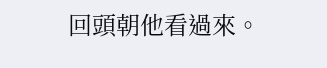回頭朝他看過來。